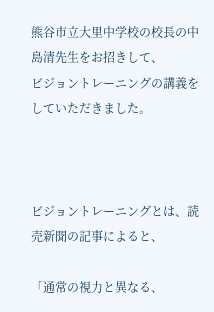熊谷市立大里中学校の校長の中島清先生をお招きして、
ビジョントレーニングの講義をしていただきました。



ビジョントレーニングとは、読売新聞の記事によると、

「通常の視力と異なる、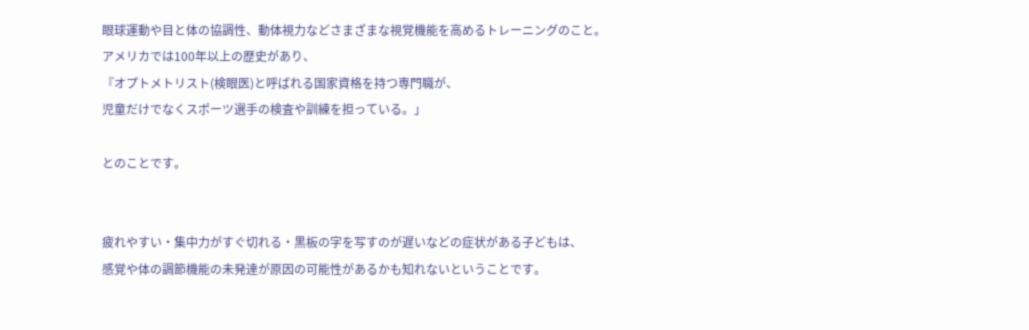眼球運動や目と体の協調性、動体視力などさまざまな視覚機能を高めるトレーニングのこと。
アメリカでは100年以上の歴史があり、
『オプトメトリスト(検眼医)と呼ばれる国家資格を持つ専門職が、
児童だけでなくスポーツ選手の検査や訓練を担っている。」

とのことです。


疲れやすい・集中力がすぐ切れる・黒板の字を写すのが遅いなどの症状がある子どもは、
感覚や体の調節機能の未発達が原因の可能性があるかも知れないということです。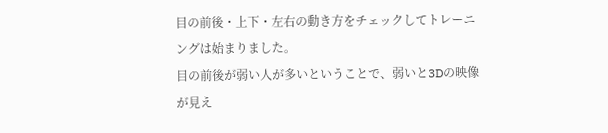目の前後・上下・左右の動き方をチェックしてトレーニングは始まりました。
目の前後が弱い人が多いということで、弱いと3Dの映像が見え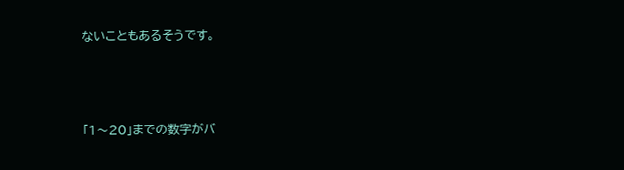ないこともあるそうです。



「1〜20」までの数字がバ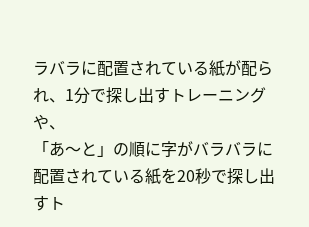ラバラに配置されている紙が配られ、1分で探し出すトレーニングや、
「あ〜と」の順に字がバラバラに配置されている紙を20秒で探し出すト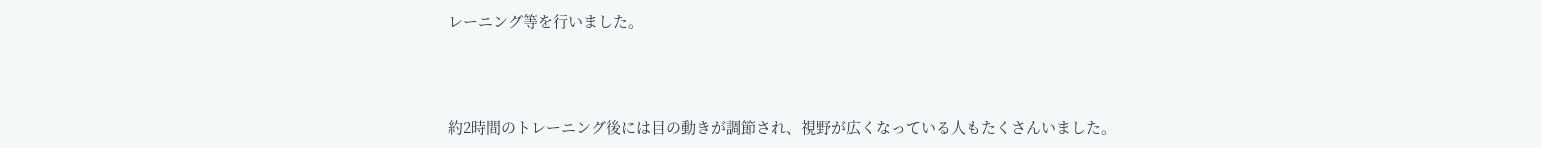レーニング等を行いました。



約2時間のトレーニング後には目の動きが調節され、視野が広くなっている人もたくさんいました。